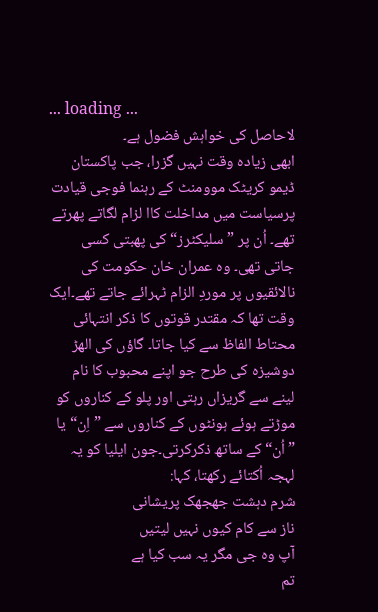... loading ...
لاحاصل کی خواہش فضول ہے۔
ابھی زیادہ وقت نہیں گزرا، جب پاکستان ڈیمو کریٹک موومنٹ کے رہنما فوجی قیادت پرسیاست میں مداخلت کاا لزام لگاتے پھرتے تھے۔ اُن پر ”سلیکٹرز“ کی پھبتی کسی جاتی تھی۔ وہ عمران خان حکومت کی نالائقیوں پر موردِ الزام ٹہرائے جاتے تھے۔ایک وقت تھا کہ مقتدر قوتوں کا ذکر انتہائی محتاط الفاظ سے کیا جاتا۔ گاؤں کی الھڑ دوشیزہ کی طرح جو اپنے محبوب کا نام لینے سے گریزاں رہتی اور پلو کے کناروں کو موڑتے ہوئے ہونٹوں کے کناروں سے ”اِن“یا ”اُن“ کے ساتھ ذکرکرتی۔جون ایلیا کو یہ لہجہ اُکتائے رکھتا، کہا:
شرم دہشت جھجھک پریشانی
ناز سے کام کیوں نہیں لیتیں
آپ وہ جی مگر یہ سب کیا ہے
تم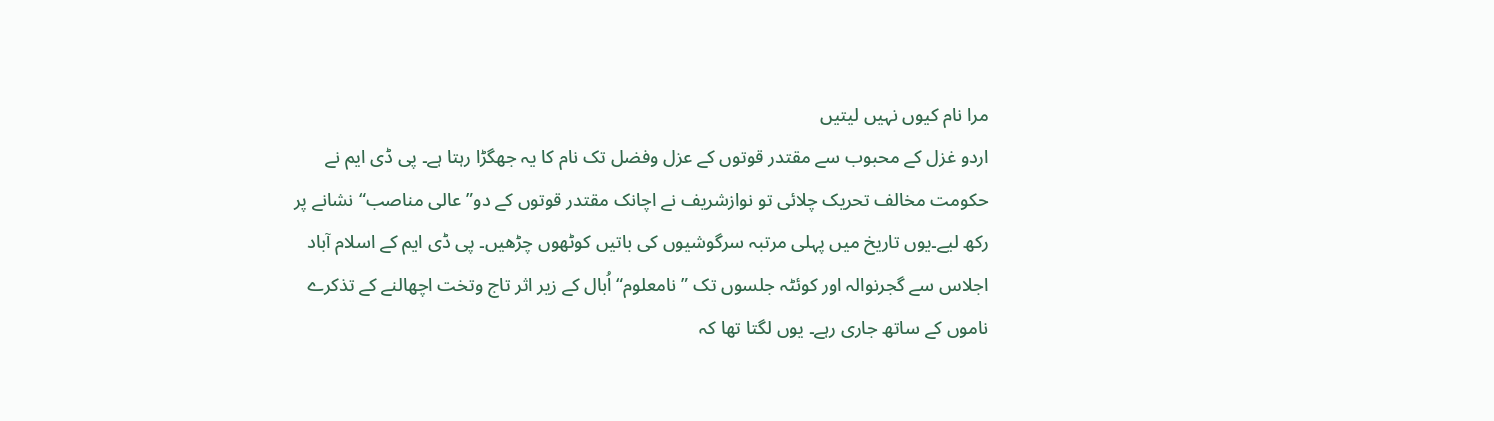مرا نام کیوں نہیں لیتیں
اردو غزل کے محبوب سے مقتدر قوتوں کے عزل وفضل تک نام کا یہ جھگڑا رہتا ہے۔ پی ڈی ایم نے حکومت مخالف تحریک چلائی تو نوازشریف نے اچانک مقتدر قوتوں کے دو”عالی مناصب“نشانے پر رکھ لیے۔یوں تاریخ میں پہلی مرتبہ سرگوشیوں کی باتیں کوٹھوں چڑھیں۔ پی ڈی ایم کے اسلام آباد اجلاس سے گجرنوالہ اور کوئٹہ جلسوں تک ”نامعلوم“ اُبال کے زیر اثر تاج وتخت اچھالنے کے تذکرے ناموں کے ساتھ جاری رہے۔ یوں لگتا تھا کہ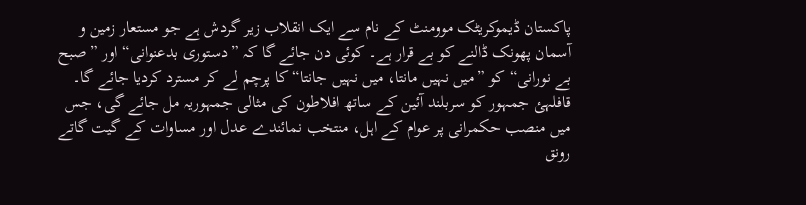پاکستان ڈیموکریٹک موومنٹ کے نام سے ایک انقلاب زیر گردش ہے جو مستعار زمین و آسمان پھونک ڈالنے کو بے قرار ہے۔ کوئی دن جائے گا کہ ”دستوری بدعنوانی“ اور ”صبح بے نورانی“کو ”میں نہیں مانتا، میں نہیں جانتا“ کا پرچم لے کر مسترد کردیا جائے گا۔ قافلہئ جمہور کو سربلند آئین کے ساتھ افلاطون کی مثالی جمہوریہ مل جائے گی، جس میں منصب حکمرانی پر عوام کے اہل، منتخب نمائندے عدل اور مساوات کے گیت گاتے رونق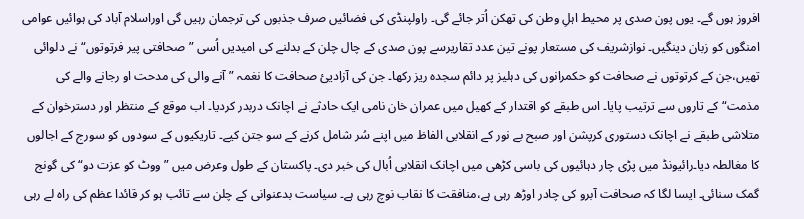افروز ہوں گے۔ یوں پون صدی پر محیط اہلِ وطن کی تھکن اُتر جائے گی۔ راولپنڈی کی فضائیں صرف جذبوں کی ترجمان رہیں گی اوراسلام آباد کی ہوائیں عوامی امنگوں کو زبان دینگیں۔ نوازشریف کی مستعار پونے تین عدد تقاریرسے پون صدی کے چال چلن کے بدلنے کی امیدیں اُسی ”صحافتی پیر فرتوتوں“ نے دلوائی تھیں،جن کے کرتوتوں نے صحافت کو حکمرانوں کی دہلیز پر دائم سجدہ ریز رکھا۔ جن کی آزادیئ صحافت کا نغمہ ”آنے والی کی مدحت او رجانے والے کی مذمت“ کے تاروں سے ترتیب پایا۔ اس طبقے کو اقتدار کے کھیل میں عمران خان نامی ایک حادثے نے اچانک دربدر کردیا۔ اب موقع کے منتظر اور دسترخوان کے متلاشی طبقے نے اچانک دستوری کرپشن اور صبح بے نور کے انقلابی الفاظ میں اپنے سُر شامل کرنے کے سو جتن کیے۔ تاریکیوں کے سودوں کو سورج کے اجالوں کا مغالطہ دیا۔رائیونڈ میں پڑی چار دہائیوں کی باسی کڑھی میں اچانک انقلابی اُبال کی خبر دی۔ پاکستان کے طول وعرض میں ”ووٹ کو عزت دو“کی گونج گمک سنائی۔ ایسا لگا کہ صحافت آبرو کی چادر اوڑھ رہی ہے،منافقت کا نقاب نوچ رہی ہے۔ سیاست بدعنوانی کے چلن سے تائب ہو کر قائدا عظم کی راہ لے رہی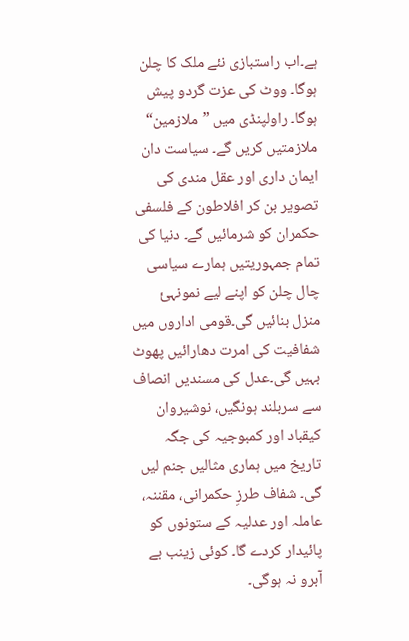ہے۔اب راستبازی نئے ملک کا چلن ہوگا۔ ووٹ کی عزت گردو پیش ہوگا۔ راولپنڈی میں ”ملازمین“ ملازمتیں کریں گے۔ سیاست دان ایمان داری اور عقل مندی کی تصویر بن کر افلاطون کے فلسفی حکمران کو شرمائیں گے۔ دنیا کی تمام جمہوریتیں ہمارے سیاسی چال چلن کو اپنے لیے نمونہئ منزل بنائیں گی۔قومی اداروں میں شفافیت کی امرت دھارائیں پھوٹ بہیں گی۔عدل کی مسندیں انصاف سے سربلند ہونگیں، نوشیروان کیقباد اور کمبوجیہ کی جگہ تاریخ میں ہماری مثالیں جنم لیں گی۔ شفاف طرزِ حکمرانی، مقننہ، عاملہ اور عدلیہ کے ستونوں کو پائیدار کردے گا۔ کوئی زینب بے آبرو نہ ہوگی۔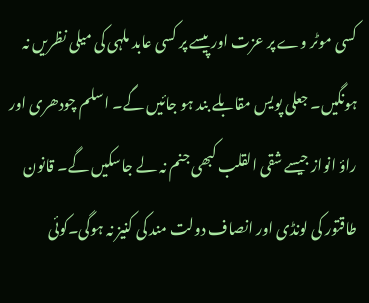کسی موٹر وے پر عزت اور پیسے پر کسی عابد ملہی کی میلی نظریں نہ ہونگیں۔ جعلی پویس مقابلے بند ہو جائیں گے۔ اسلم چودھری اور راؤ انواز جیسے شقی القلب کبھی جنم نہ لے جاسکیں گے۔ قانون طاقتور کی لونڈی اور انصاف دولت مند کی کنیز نہ ہوگی۔کوئی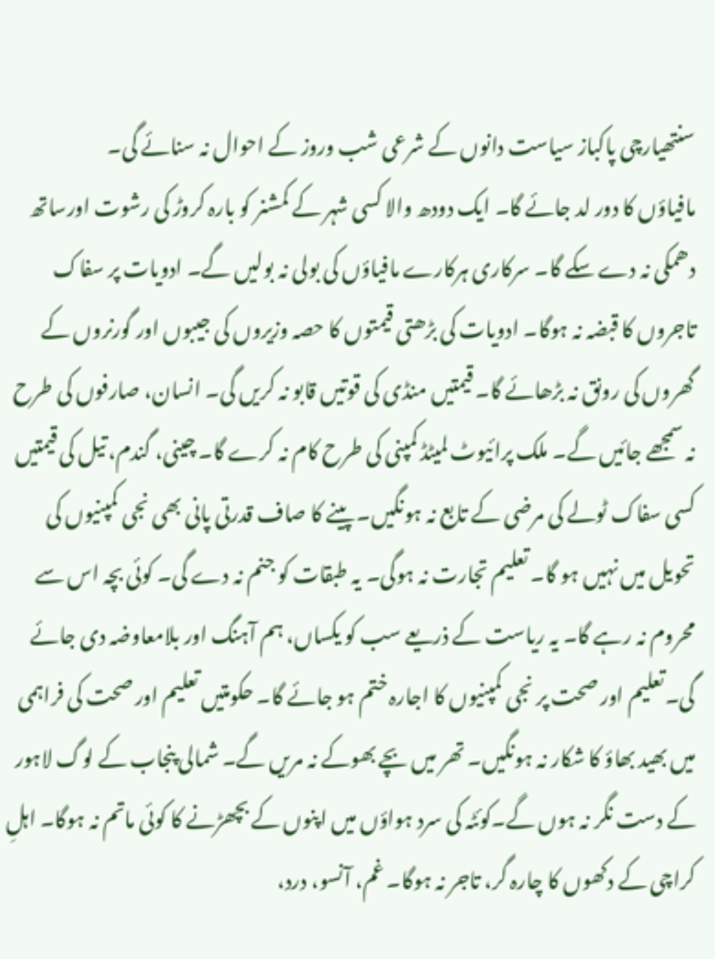سنتھیارچی پاکباز سیاست دانوں کے شرعی شب وروز کے احوال نہ سنائے گی۔
مافیاؤں کا دور لد جائے گا۔ ایک دودھ والا کسی شہر کے کمشنر کو بارہ کروڑ کی رشوت اورساتھ دھمکی نہ دے سکے گا۔ سرکاری ہرکارے مافیاؤں کی بولی نہ بولیں گے۔ ادویات پر سفاک تاجروں کا قبضہ نہ ہوگا۔ ادویات کی بڑھتی قیمتوں کا حصہ وزیروں کی جیبوں اور گورنروں کے گھروں کی رونق نہ بڑھائے گا۔ قیمتیں منڈی کی قوتیں قابو نہ کریں گی۔ انسان، صارفوں کی طرح نہ سمجھے جائیں گے۔ ملک پرائیوٹ لمیٹڈ کمپنی کی طرح کام نہ کرے گا۔ چینی، گندم، تیل کی قیمتیں کسی سفاک ٹولے کی مرضی کے تابع نہ ہونگیں۔ پینے کا صاف قدرتی پانی بھی نجی کمپنیوں کی تحویل میں نہیں ہو گا۔ تعلیم تجارت نہ ہوگی۔ یہ طبقات کو جنم نہ دے گی۔ کوئی بچہ اس سے محروم نہ رہے گا۔ یہ ریاست کے ذریعے سب کو یکساں، ہم آہنگ اور بلامعاوضہ دی جائے گی۔تعلیم اور صحت پر نجی کمپنیوں کا اجارہ ختم ہو جائے گا۔ حکومتیں تعلیم اور صحت کی فراہمی میں بھید بھاؤ کا شکار نہ ہونگیں۔ تھر میں بچے بھوکے نہ مریں گے۔ شمالی پنجاب کے لوگ لاہور کے دست نگر نہ ہوں گے۔کوئٹہ کی سرد ہواؤں میں اپنوں کے بچھڑنے کا کوئی ماتم نہ ہوگا۔ اہلِ کراچی کے دکھوں کا چارہ گر، تاجر نہ ہوگا۔ غم، آنسو، درد،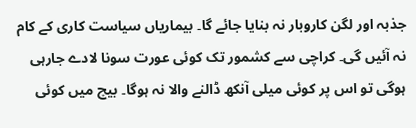جذبہ اور لگن کاروبار نہ بنایا جائے گا۔ بیماریاں سیاست کاری کے کام نہ آئیں گی۔ کراچی سے کشمور تک کوئی عورت سونا لادے جارہی ہوگی تو اس پر کوئی میلی آنکھ ڈالنے والا نہ ہوگا۔ بیچ میں کوئی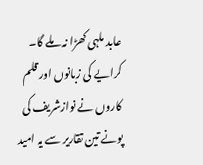عابد ملہی کھڑا نہ ملے گا۔
کرایے کی زبانوں اور قلم کاروں نے نوازشریف کی پونے تین تقاریر سے یہ امید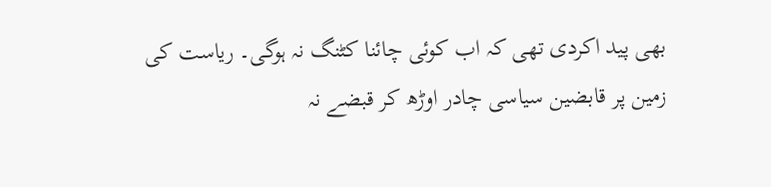بھی پید اکردی تھی کہ اب کوئی چائنا کٹنگ نہ ہوگی۔ ریاست کی زمین پر قابضین سیاسی چادر اوڑھ کر قبضے نہ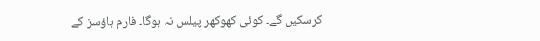کرسکیں گے۔ کوئی کھوکھر پیلس نہ ہوگا۔ فارم ہاؤسز کے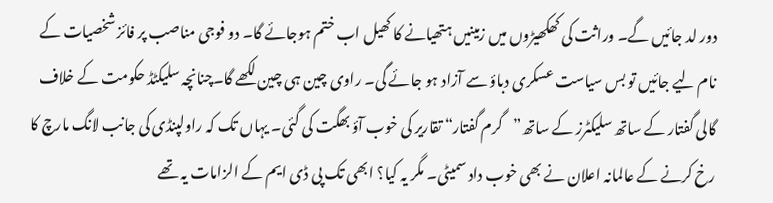دور لد جائیں گے۔ وراثت کی کھکھیڑوں میں زمینیں ہتھیانے کا کھیل اب ختم ہوجائے گا۔ دو فوجی مناصب پر فائز شخصیات کے نام لیے جائیں تو بس سیاست عسکری دباؤ سے آزاد ہو جائے گی۔ راوی چین ہی چین لکھے گا۔چنانچہ سلیکٹڈ حکومت کے خلاف گالی گفتار کے ساتھ سلیکٹرز کے ساتھ”گرم گفتار“ تقاریر کی خوب آؤ بھگت کی گئی۔ یہاں تک کہ راولپنڈی کی جانب لانگ مارچ کا رخ کرنے کے عالمانہ اعلان نے بھی خوب داد سمیٹی۔ مگر یہ کیا؟ ابھی تک پی ڈی ایم کے الزامات یہ تھے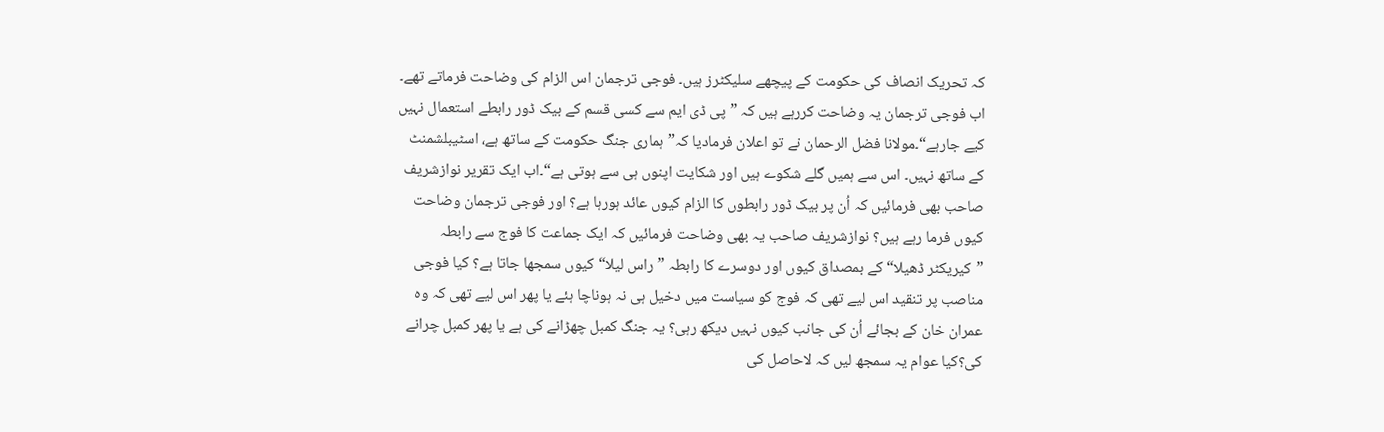کہ تحریک انصاف کی حکومت کے پیچھے سلیکٹرز ہیں۔ فوجی ترجمان اس الزام کی وضاحت فرماتے تھے۔ اب فوجی ترجمان یہ وضاحت کررہے ہیں کہ ”پی ڈی ایم سے کسی قسم کے بیک ڈور رابطے استعمال نہیں کیے جارہے“۔مولانا فضل الرحمان نے تو اعلان فرمادیا کہ”ہماری جنگ حکومت کے ساتھ ہے، اسٹیبلشمنٹ کے ساتھ نہیں۔ اس سے ہمیں گلے شکوے ہیں اور شکایت اپنوں ہی سے ہوتی ہے“۔اب ایک تقریر نوازشریف صاحب بھی فرمائیں کہ اُن پر بیک ڈور رابطوں کا الزام کیوں عائد ہورہا ہے؟ اور فوجی ترجمان وضاحت کیوں فرما رہے ہیں؟ نوازشریف صاحب یہ بھی وضاحت فرمائیں کہ ایک جماعت کا فوج سے رابطہ ”کیریکٹر ڈھیلا“ کے بمصداق کیوں اور دوسرے کا رابطہ ”راس لیلا“کیوں سمجھا جاتا ہے؟ کیا فوجی مناصب پر تنقید اس لیے تھی کہ فوج کو سیاست میں دخیل ہی نہ ہوناچا ہئے یا پھر اس لیے تھی کہ وہ عمران خان کے بجائے اُن کی جانب کیوں نہیں دیکھ رہی؟ یہ جنگ کمبل چھڑانے کی ہے یا پھر کمبل چرانے کی؟کیا عوام یہ سمجھ لیں کہ لاحاصل کی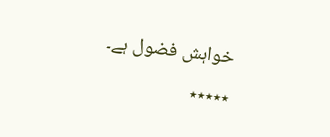خواہش فضول ہے۔
٭٭٭٭٭